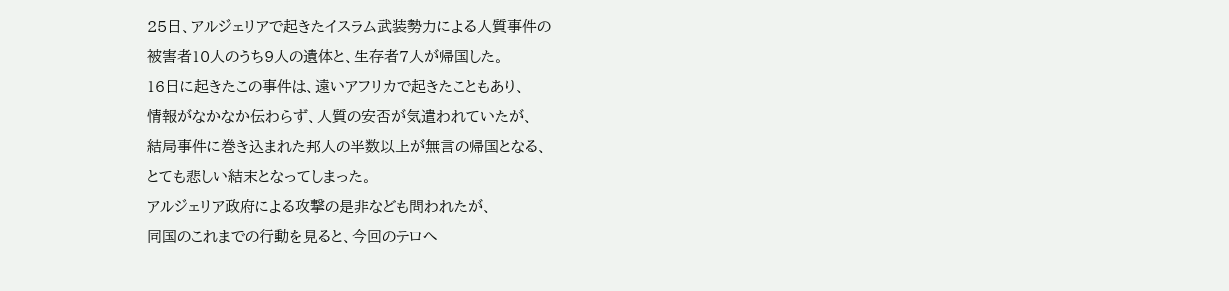25日、アルジェリアで起きたイスラム武装勢力による人質事件の
被害者10人のうち9人の遺体と、生存者7人が帰国した。
16日に起きたこの事件は、遠いアフリカで起きたこともあり、
情報がなかなか伝わらず、人質の安否が気遣われていたが、
結局事件に巻き込まれた邦人の半数以上が無言の帰国となる、
とても悲しい結末となってしまった。
アルジェリア政府による攻撃の是非なども問われたが、
同国のこれまでの行動を見ると、今回のテロへ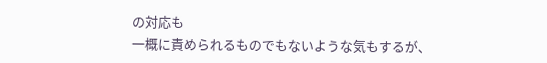の対応も
一概に責められるものでもないような気もするが、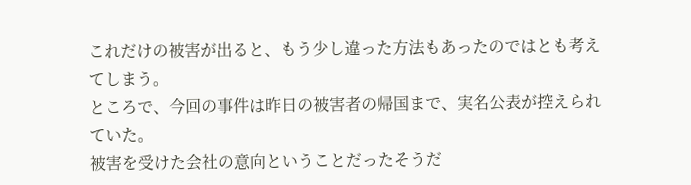これだけの被害が出ると、もう少し違った方法もあったのではとも考えてしまう。
ところで、今回の事件は昨日の被害者の帰国まで、実名公表が控えられていた。
被害を受けた会社の意向ということだったそうだ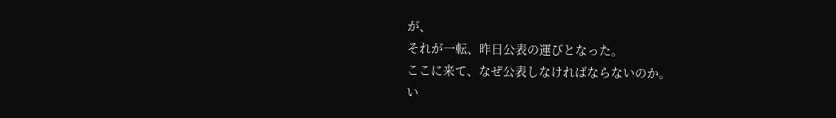が、
それが一転、昨日公表の運びとなった。
ここに来て、なぜ公表しなければならないのか。
い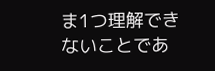ま1つ理解できないことであ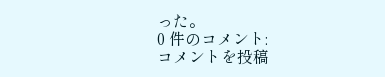った。
0 件のコメント:
コメントを投稿